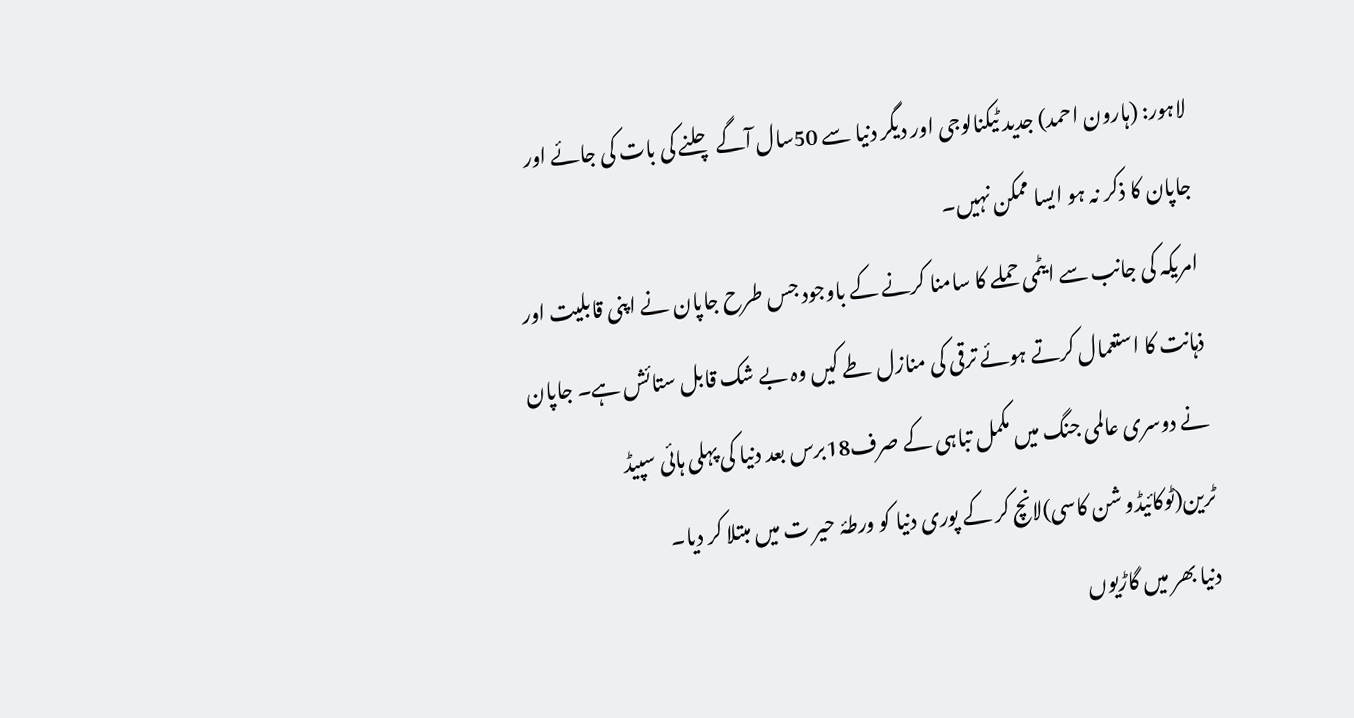لاہور: (ہارون احمد) جدید ٹیکنالوجی اور دیگر دنیا سے 50سال آگے چلنے کی بات کی جائے اور جاپان کا ذکر نہ ہو ایسا ممکن نہیں۔
امریکہ کی جانب سے ایٹمی حملے کا سامنا کرنے کے باوجود جس طرح جاپان نے اپنی قابلیت اور ذہانت کا استعمال کرتے ہوئے ترقی کی منازل طے کیں وہ بے شک قابل ستائش ہے۔ جاپان نے دوسری عالمی جنگ میں مکمل تباہی کے صرف18برس بعد دنیا کی پہلی ہائی سپیڈ ٹرین(ٹوکائیڈو شن کاسی)لانچ کر کے پوری دنیا کو ورطۂ حیر ت میں مبتلا کر دیا۔
دنیا بھر میں گاڑیوں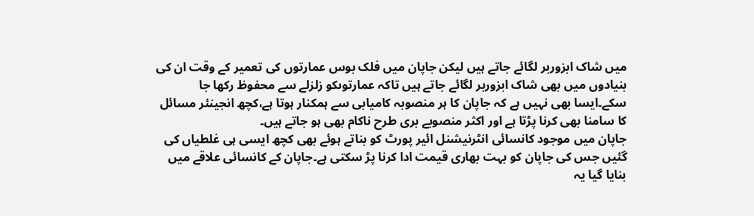میں شاک ابزوربر لگائے جاتے ہیں لیکن جاپان میں فلک بوس عمارتوں کی تعمیر کے وقت ان کی بنیادوں میں بھی شاک ابزوربر لگائے جاتے ہیں تاکہ عمارتوںکو زلزلے سے محفوظ رکھا جا سکے۔ایسا بھی نہیں ہے کہ جاپان کا ہر منصوبہ کامیابی سے ہمکنار ہوتا ہے،کچھ انجینئر مسائل کا سامنا بھی کرنا پڑتا ہے اور اکثر منصوبے بری طرح ناکام بھی ہو جاتے ہیں۔
جاپان میں موجود کانسائی انٹرنیشنل ائیر پورٹ کو بناتے ہوئے بھی کچھ ایسی ہی غلطیاں کی گئیں جس کی جاپان کو بہت بھاری قیمت ادا کرنا پڑ سکتی ہے۔جاپان کے کانسائی علاقے میں بنایا گیا یہ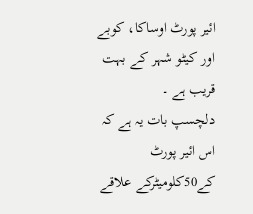ائیر پورٹ اوساکا، کوبے اور کیٹو شہر کے بہت قریب ہے ۔
دلچسپ بات یہ ہے کہ اس ائیر پورٹ کے50کلومیٹرکے علاقے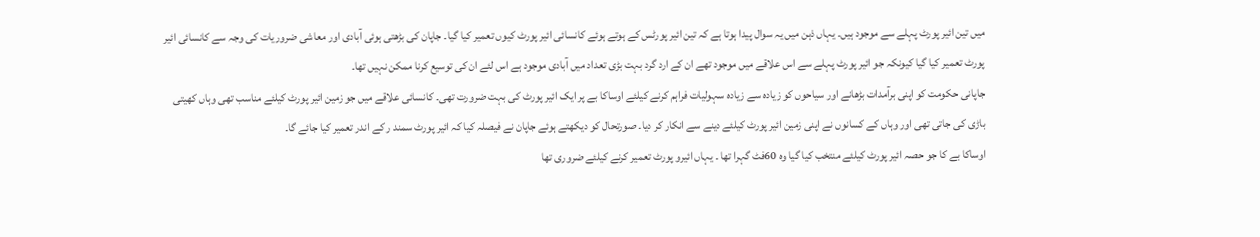میں تین ائیر پورٹ پہلے سے موجود ہیں۔ یہاں ذہن میں یہ سوال پیدا ہوتا ہے کہ تین ائیر پورٹس کے ہوتے ہوئے کانسائی ائیر پورٹ کیوں تعمیر کیا گیا۔ جاپان کی بڑھتی ہوئی آبادی اور معاشی ضروریات کی وجہ سے کانسائی ائیر پورٹ تعمیر کیا گیا کیونکہ جو ائیر پورٹ پہلے سے اس علاقے میں موجود تھے ان کے ارد گرد بہت بڑی تعداد میں آبادی موجود ہے اس لئے ان کی توسیع کرنا ممکن نہیں تھا۔
جاپانی حکومت کو اپنی برآمدات بڑھانے اور سیاحوں کو زیادہ سے زیادہ سہولیات فراہم کرنے کیلئے اوساکا بے پر ایک ائیر پورٹ کی بہت ضرورت تھی۔ کانسائی علاقے میں جو زمین ائیر پورٹ کیلئے مناسب تھی وہاں کھیتی باڑی کی جاتی تھی اور وہاں کے کسانوں نے اپنی زمین ائیر پورٹ کیلئے دینے سے انکار کر دیا۔ صورتحال کو دیکھتے ہوئے جاپان نے فیصلہ کیا کہ ائیر پورٹ سمند ر کے اندر تعمیر کیا جائے گا۔
اوساکا بے کا جو حصہ ائیر پورٹ کیلئے منتخب کیا گیا وہ 60فٹ گہرا تھا ۔ یہاں ائیرو پورٹ تعمیر کرنے کیلئے ضروری تھا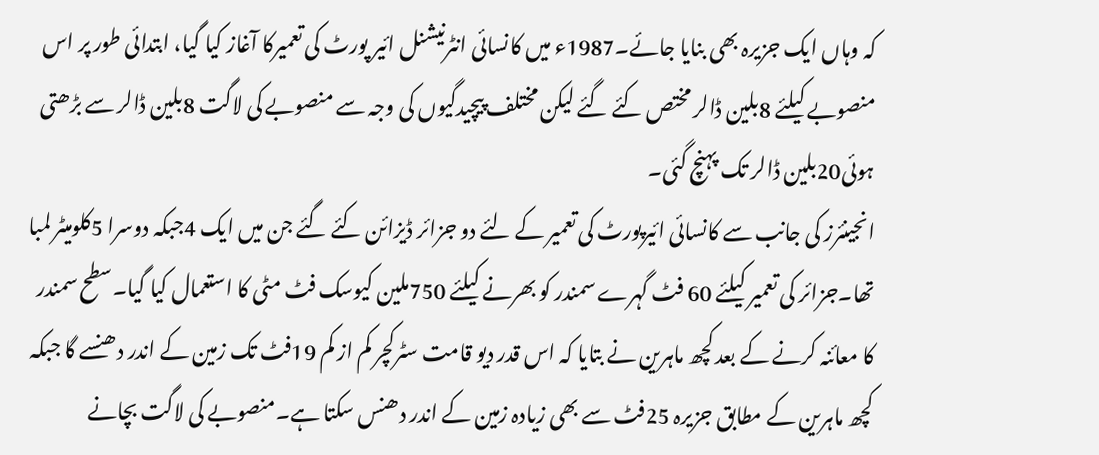کہ وہاں ایک جزیرہ بھی بنایا جائے۔1987ء میں کانسائی انٹرنیشنل ائیر پورٹ کی تعمیرکا آغاز کیا گیا، ابتدائی طور پر اس منصوبے کیلئے 8بلین ڈالر مختص کئے گئے لیکن مختلف پیچیدگیوں کی وجہ سے منصوبے کی لاگت 8بلین ڈالر سے بڑھتی ہوئی20بلین ڈالر تک پہنچ گئی۔
انجینئرز کی جانب سے کانسائی ائیرپورٹ کی تعمیر کے لئے دو جزائر ڈیزائن کئے گئے جن میں ایک 4جبکہ دوسرا 5کلومیٹر لمبا تھا۔جزائر کی تعمیر کیلئے 60 فٹ گہرے سمندر کو بھرنے کیلئے 750ملین کیوسک فٹ مٹی کا استعمال کیا گیا۔سطح سمندر کا معائنہ کرنے کے بعد کچھ ماہرین نے بتایا کہ اس قدر دیو قامت سٹرکچر کم از کم 19فٹ تک زمین کے اندر دھنسے گا جبکہ کچھ ماہرین کے مطابق جزیرہ 25فٹ سے بھی زیادہ زمین کے اندر دھنس سکتا ہے۔منصوبے کی لاگت بچانے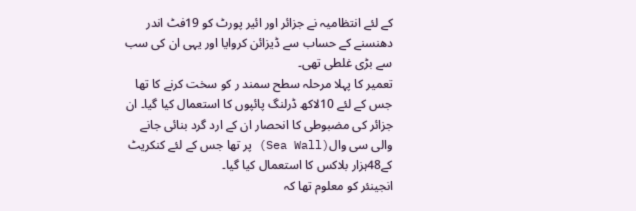کے لئے انتظامیہ نے جزائر اور ائیر پورٹ کو 19فٹ اندر دھنسنے کے حساب سے ڈیزائن کروایا اور یہی ان کی سب سے بڑی غلطی تھی۔
تعمیر کا پہلا مرحلہ سطح سمند ر کو سخت کرنے کا تھا جس کے لئے 10لاکھ ڈرلنگ پائپوں کا استعمال کیا گیا۔ ان جزائر کی مضبوطی کا انحصار ان کے ارد گرد بنائی جانے والی سی وال(Sea Wall) پر تھا جس کے لئے کنکریٹ کے48ہزار بلاکس کا استعمال کیا گیا۔
انجینئر کو معلوم تھا کہ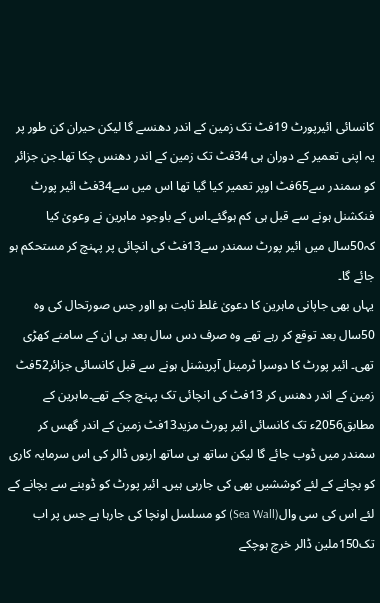کانسائی ائیرپورٹ 19فٹ تک زمین کے اندر دھنسے گا لیکن حیران کن طور پر یہ اپنی تعمیر کے دوران ہی 34فٹ تک زمین کے اندر دھنس چکا تھا۔جن جزائر کو سمندر سے65فٹ اوپر تعمیر کیا گیا تھا اس میں سے34فٹ ائیر پورٹ فنکشنل ہونے سے قبل ہی کم ہوگئے۔اس کے باوجود ماہرین نے وعویٰ کیا کہ50سال میں ائیر پورٹ سمندر سے13فٹ کی انچائی پر پہنچ کر مستحکم ہو جائے گا۔
یہاں بھی جاپانی ماہرین کا دعویٰ غلط ثابت ہو ااور جس صورتحال کی وہ 50سال بعد توقع کر رہے تھے وہ صرف دس سال بعد ہی ان کے سامنے کھڑی تھی۔ ائیر پورٹ کا دوسرا ٹرمینل آپریشنل ہونے سے قبل کانسائی جزائر52فٹ زمین کے اندر دھنس کر 13فٹ کی انچائی تک پہنچ چکے تھے۔ماہرین کے مطابق2056ء تک کانسائی ائیر پورٹ مزید13فٹ زمین کے اندر گھس کر سمندر میں ڈوب جائے گا لیکن ساتھ ہی ساتھ اربوں ڈالر کی اس سرمایہ کاری کو بچانے کے لئے کوششیں بھی کی جارہی ہیں۔ ائیر پورٹ کو ڈوبنے سے بچانے کے لئے اس کی سی وال(Sea Wall) کو مسلسل اونچا کی جارہا ہے جس پر اب تک150ملین ڈالر خرچ ہوچکے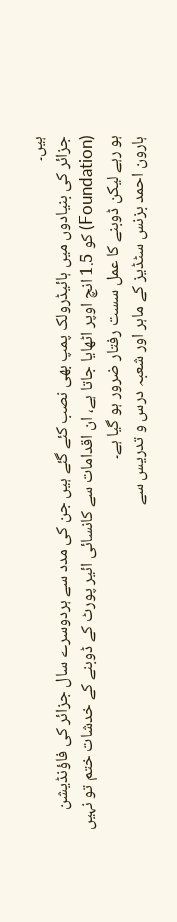ہیں۔
جزائر کی بنیادوں میں ہائیڈرولک پمپ بھی نصب کئے گئے ہیں جن کی مدد سے ہردوسرے سال جزائر کی فاؤنڈیشن (Foundation) کو 1.5 انچ اوپر اٹھایا جاتا ہے، ان اقدامات سے کانسائی ائیر پورٹ کے ڈوبنے کے خدشات ختم تو نہیں ہو رہے لیکن ڈوبنے کا عمل سست رفتار ضرور ہو گیا ہے۔
ہارون احمد بزنس سٹڈیز کے ماہر اور شعبہ درس و تدریس سے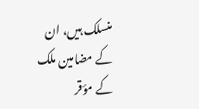منسلک ہیں، ان کے مضامین ملک کے مؤقر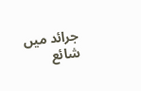جرائد میں شائع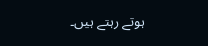ہوتے رہتے ہیں۔